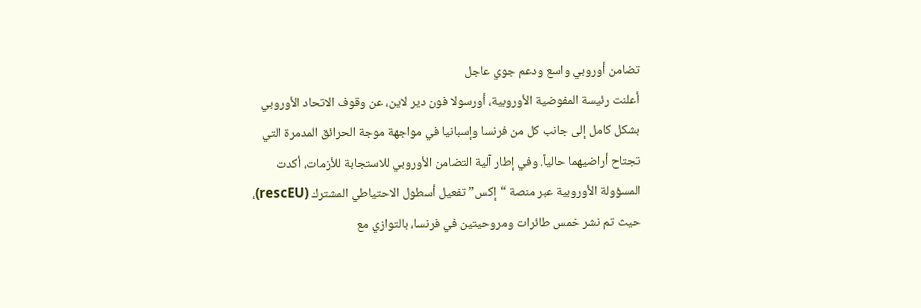تضامن أوروبي واسع ودعم جوي عاجل
أعلنت رئيسة المفوضية الأوروبية، أورسولا فون دير لاين، عن وقوف الاتحاد الأوروبي بشكل كامل إلى جانب كل من فرنسا وإسبانيا في مواجهة موجة الحرائق المدمرة التي تجتاح أراضيهما حالياً. وفي إطار آلية التضامن الأوروبي للاستجابة للأزمات، أكدت المسؤولة الأوروبية عبر منصة “إكس” تفعيل أسطول الاحتياطي المشترك (rescEU)، حيث تم نشر خمس طائرات ومروحيتين في فرنسا، بالتوازي مع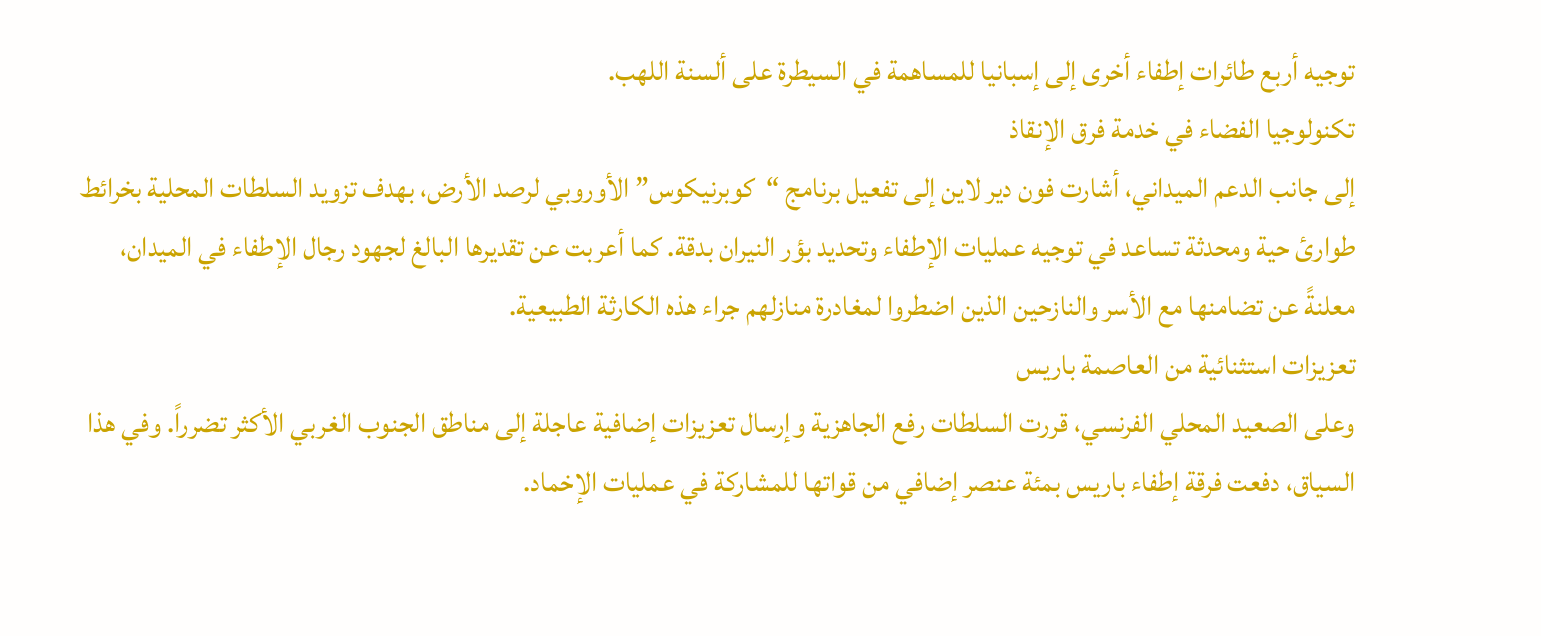توجيه أربع طائرات إطفاء أخرى إلى إسبانيا للمساهمة في السيطرة على ألسنة اللهب.
تكنولوجيا الفضاء في خدمة فرق الإنقاذ
إلى جانب الدعم الميداني، أشارت فون دير لاين إلى تفعيل برنامج “كوبرنيكوس” الأوروبي لرصد الأرض، بهدف تزويد السلطات المحلية بخرائط طوارئ حية ومحدثة تساعد في توجيه عمليات الإطفاء وتحديد بؤر النيران بدقة. كما أعربت عن تقديرها البالغ لجهود رجال الإطفاء في الميدان، معلنةً عن تضامنها مع الأسر والنازحين الذين اضطروا لمغادرة منازلهم جراء هذه الكارثة الطبيعية.
تعزيزات استثنائية من العاصمة باريس
وعلى الصعيد المحلي الفرنسي، قررت السلطات رفع الجاهزية وإرسال تعزيزات إضافية عاجلة إلى مناطق الجنوب الغربي الأكثر تضرراً. وفي هذا السياق، دفعت فرقة إطفاء باريس بمئة عنصر إضافي من قواتها للمشاركة في عمليات الإخماد.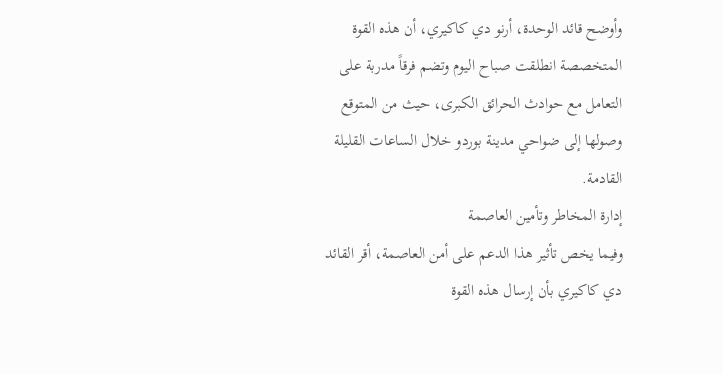وأوضح قائد الوحدة، أرنو دي كاكيري، أن هذه القوة المتخصصة انطلقت صباح اليوم وتضم فرقاً مدربة على التعامل مع حوادث الحرائق الكبرى، حيث من المتوقع وصولها إلى ضواحي مدينة بوردو خلال الساعات القليلة القادمة.
إدارة المخاطر وتأمين العاصمة
وفيما يخص تأثير هذا الدعم على أمن العاصمة، أقر القائد دي كاكيري بأن إرسال هذه القوة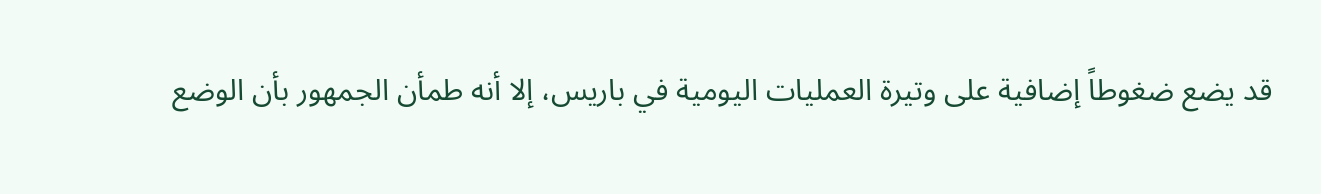قد يضع ضغوطاً إضافية على وتيرة العمليات اليومية في باريس، إلا أنه طمأن الجمهور بأن الوضع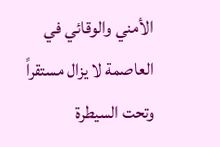الأمني والوقائي في العاصمة لا يزال مستقراً وتحت السيطرة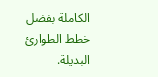الكاملة بفضل خطط الطوارئ البديلة.